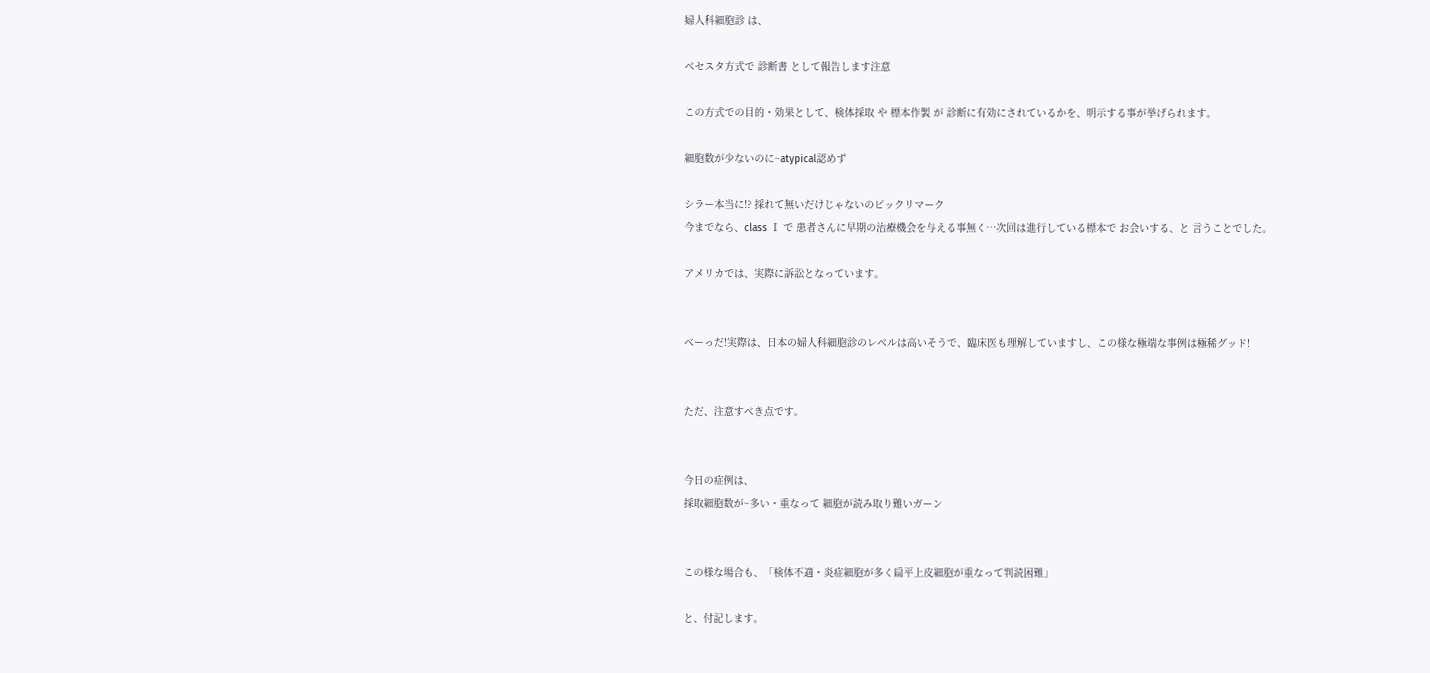婦人科細胞診 は、

ベセスタ方式で 診断書 として報告します注意

この方式での目的・効果として、検体採取 や 標本作製 が 診断に有効にされているかを、明示する事が挙げられます。

細胞数が少ないのに~atypical認めず

シラー本当に!? 採れて無いだけじゃないのビックリマーク
今までなら、class Ⅰ で 患者さんに早期の治療機会を与える事無く…次回は進行している標本で お会いする、と 言うことでした。

アメリカでは、実際に訴訟となっています。


べーっだ!実際は、日本の婦人科細胞診のレベルは高いそうで、臨床医も理解していますし、この様な極端な事例は極稀グッド!


ただ、注意すべき点です。


今日の症例は、
採取細胞数が~多い・重なって 細胞が読み取り難いガーン


この様な場合も、「検体不適・炎症細胞が多く扁平上皮細胞が重なって判読困難」

と、付記します。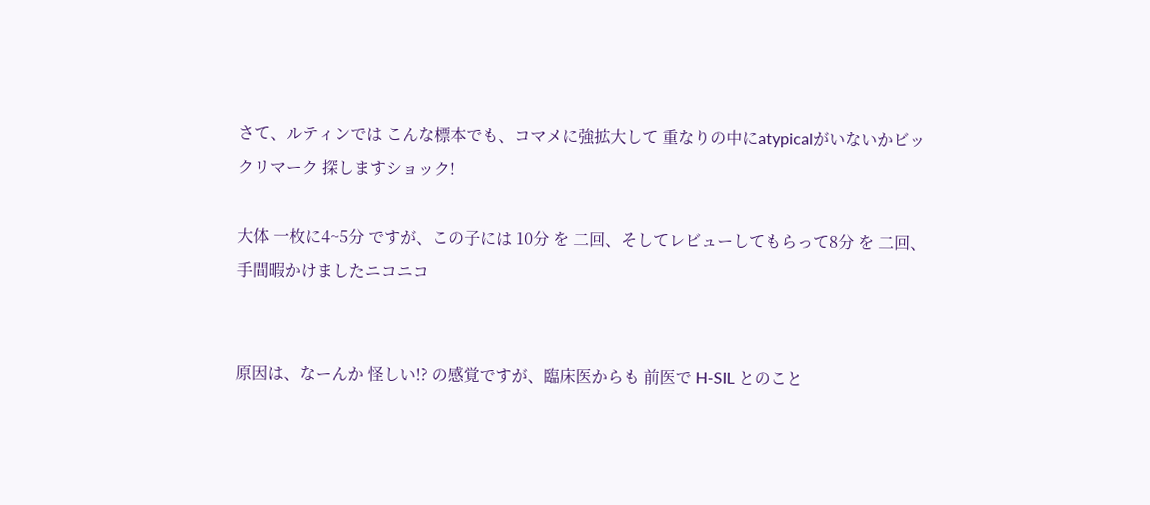さて、ルティンでは こんな標本でも、コマメに強拡大して 重なりの中にatypicalがいないかビックリマーク 探しますショック!

大体 一枚に4~5分 ですが、この子には 10分 を 二回、そしてレビューしてもらって8分 を 二回、手間暇かけましたニコニコ


原因は、なーんか 怪しい!? の感覚ですが、臨床医からも 前医で H-SIL とのこと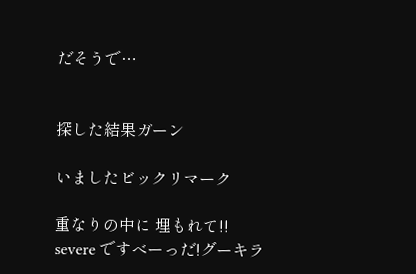だそうで…


探した結果ガーン

いましたビックリマーク

重なりの中に 埋もれて!!
severe ですべーっだ!グーキラ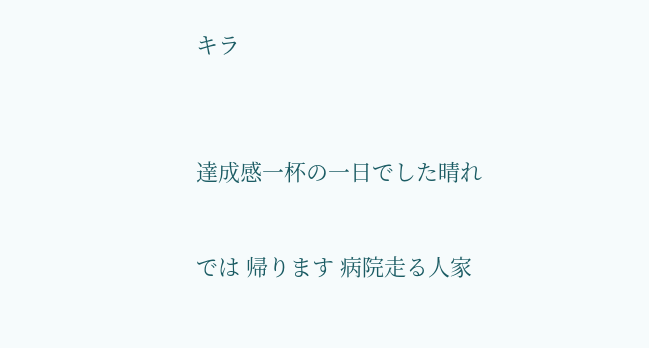キラ



達成感一杯の一日でした晴れ


では 帰ります 病院走る人家